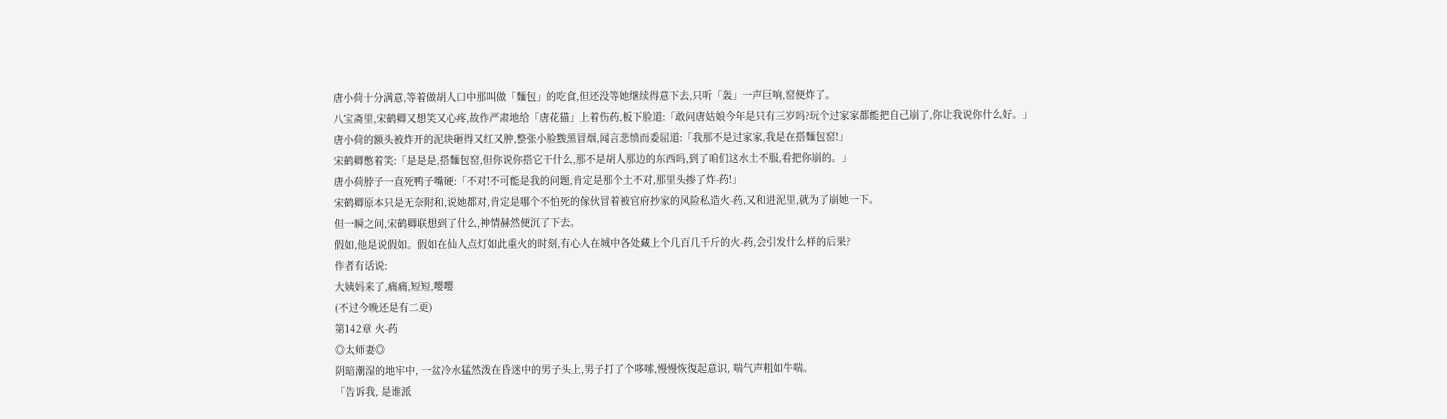唐小荷十分满意,等着做胡人口中那叫做「麵包」的吃食,但还没等她继续得意下去,只听「轰」一声巨响,窑便炸了。
八宝斋里,宋鹤卿又想笑又心疼,故作严肃地给「唐花猫」上着伤药,板下脸道:「敢问唐姑娘今年是只有三岁吗?玩个过家家都能把自己崩了,你让我说你什么好。」
唐小荷的额头被炸开的泥块砸得又红又肿,整张小脸黢黑冒烟,闻言悲愤而委屈道:「我那不是过家家,我是在搭麵包窑!」
宋鹤卿憋着笑:「是是是,搭麵包窑,但你说你搭它干什么,那不是胡人那边的东西吗,到了咱们这水土不服,看把你崩的。」
唐小荷脖子一直死鸭子嘴硬:「不对!不可能是我的问题,肯定是那个土不对,那里头掺了炸-药!」
宋鹤卿原本只是无奈附和,说她都对,肯定是哪个不怕死的傢伙冒着被官府抄家的风险私造火-药,又和进泥里,就为了崩她一下。
但一瞬之间,宋鹤卿联想到了什么,神情赫然便沉了下去。
假如,他是说假如。假如在仙人点灯如此重火的时刻,有心人在城中各处藏上个几百几千斤的火-药,会引发什么样的后果?
作者有话说:
大姨妈来了,痛痛,短短,嘤嘤
(不过今晚还是有二更)
第142章 火-药
◎太师妻◎
阴暗潮湿的地牢中, 一盆冷水猛然泼在昏迷中的男子头上,男子打了个哆嗦,慢慢恢復起意识, 喘气声粗如牛喘。
「告诉我, 是谁派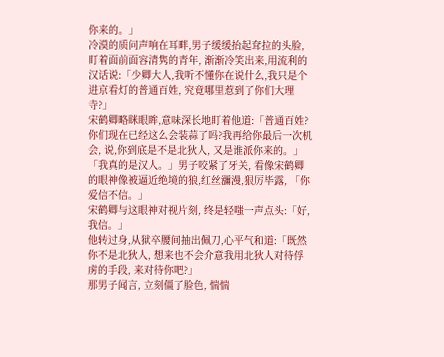你来的。」
冷漠的质问声响在耳畔,男子缓缓抬起耷拉的头脸,盯着面前面容清隽的青年, 渐渐冷笑出来,用流利的汉话说:「少卿大人,我听不懂你在说什么,我只是个进京看灯的普通百姓, 究竟哪里惹到了你们大理寺?」
宋鹤卿略眯眼眸,意味深长地盯着他道:「普通百姓?你们现在已经这么会装蒜了吗?我再给你最后一次机会, 说,你到底是不是北狄人, 又是谁派你来的。」
「我真的是汉人。」男子咬紧了牙关, 看像宋鹤卿的眼神像被逼近绝境的狼,红丝瀰漫,狠厉毕露, 「你爱信不信。」
宋鹤卿与这眼神对视片刻, 终是轻嗤一声点头:「好,我信。」
他转过身,从狱卒腰间抽出佩刀,心平气和道:「既然你不是北狄人, 想来也不会介意我用北狄人对待俘虏的手段, 来对待你吧?」
那男子闻言, 立刻僵了脸色, 惴惴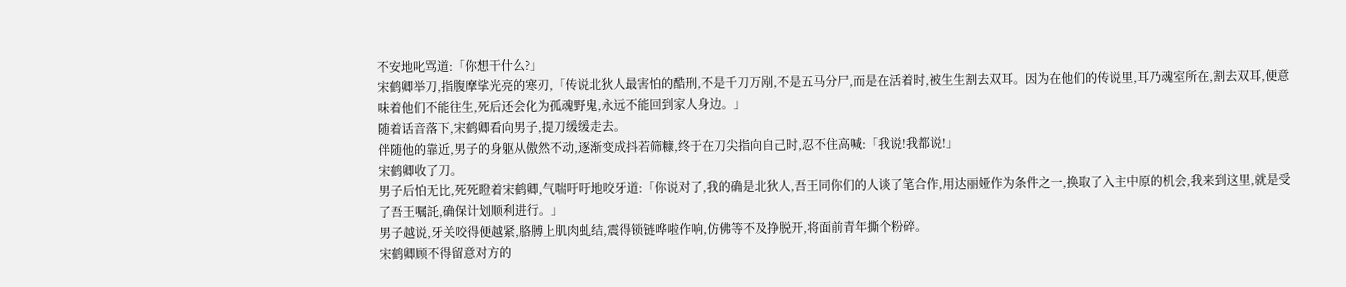不安地叱骂道:「你想干什么?」
宋鹤卿举刀,指腹摩挲光亮的寒刃,「传说北狄人最害怕的酷刑,不是千刀万剐,不是五马分尸,而是在活着时,被生生割去双耳。因为在他们的传说里,耳乃魂室所在,割去双耳,便意味着他们不能往生,死后还会化为孤魂野鬼,永远不能回到家人身边。」
随着话音落下,宋鹤卿看向男子,提刀缓缓走去。
伴随他的靠近,男子的身躯从傲然不动,逐渐变成抖若筛糠,终于在刀尖指向自己时,忍不住高喊:「我说!我都说!」
宋鹤卿收了刀。
男子后怕无比,死死瞪着宋鹤卿,气喘吁吁地咬牙道:「你说对了,我的确是北狄人,吾王同你们的人谈了笔合作,用达丽娅作为条件之一,换取了入主中原的机会,我来到这里,就是受了吾王嘱託,确保计划顺利进行。」
男子越说,牙关咬得便越紧,胳膊上肌肉虬结,震得锁链哗啦作响,仿佛等不及挣脱开,将面前青年撕个粉碎。
宋鹤卿顾不得留意对方的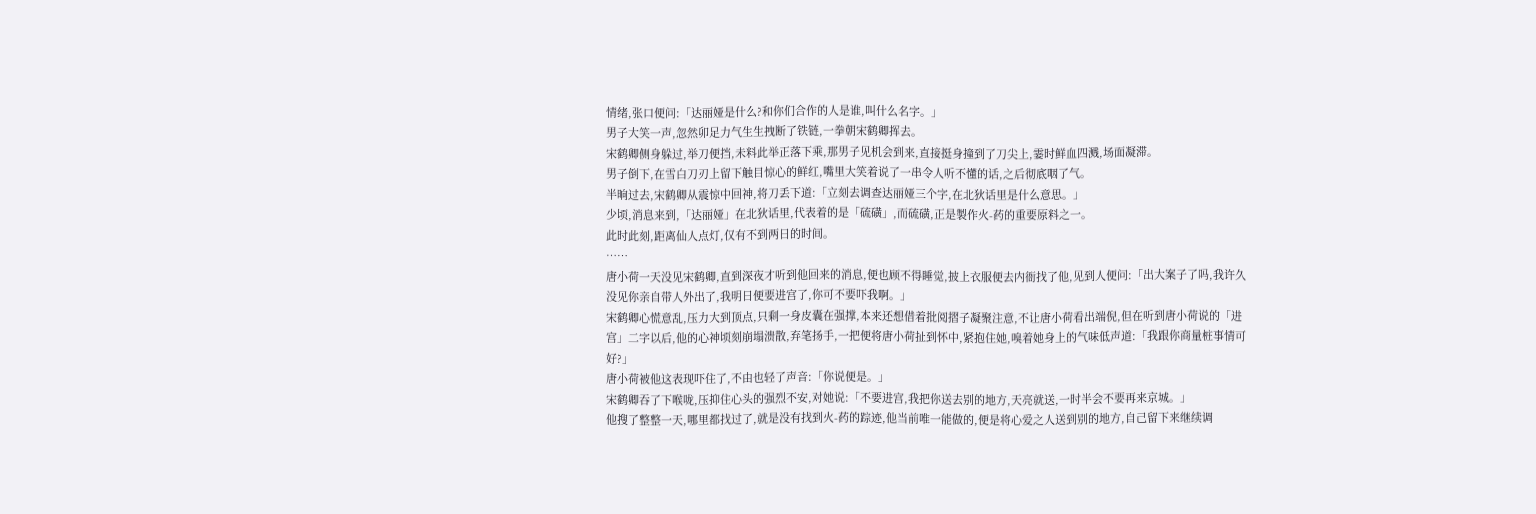情绪,张口便问:「达丽娅是什么?和你们合作的人是谁,叫什么名字。」
男子大笑一声,忽然卯足力气生生拽断了铁链,一拳朝宋鹤卿挥去。
宋鹤卿侧身躲过,举刀便挡,未料此举正落下乘,那男子见机会到来,直接挺身撞到了刀尖上,霎时鲜血四溅,场面凝滞。
男子倒下,在雪白刀刃上留下触目惊心的鲜红,嘴里大笑着说了一串令人听不懂的话,之后彻底咽了气。
半晌过去,宋鹤卿从震惊中回神,将刀丢下道:「立刻去调查达丽娅三个字,在北狄话里是什么意思。」
少顷,消息来到,「达丽娅」在北狄话里,代表着的是「硫磺」,而硫磺,正是製作火-药的重要原料之一。
此时此刻,距离仙人点灯,仅有不到两日的时间。
……
唐小荷一天没见宋鹤卿,直到深夜才听到他回来的消息,便也顾不得睡觉,披上衣服便去内衙找了他,见到人便问:「出大案子了吗,我许久没见你亲自带人外出了,我明日便要进宫了,你可不要吓我啊。」
宋鹤卿心慌意乱,压力大到顶点,只剩一身皮囊在强撑,本来还想借着批阅摺子凝聚注意,不让唐小荷看出端倪,但在听到唐小荷说的「进宫」二字以后,他的心神顷刻崩塌溃散,弃笔扬手,一把便将唐小荷扯到怀中,紧抱住她,嗅着她身上的气味低声道:「我跟你商量桩事情可好?」
唐小荷被他这表现吓住了,不由也轻了声音:「你说便是。」
宋鹤卿吞了下喉咙,压抑住心头的强烈不安,对她说:「不要进宫,我把你送去别的地方,天亮就送,一时半会不要再来京城。」
他搜了整整一天,哪里都找过了,就是没有找到火-药的踪迹,他当前唯一能做的,便是将心爱之人送到别的地方,自己留下来继续调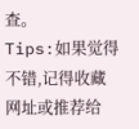查。
Tips:如果觉得不错,记得收藏网址或推荐给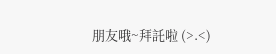朋友哦~拜託啦 (>.<)